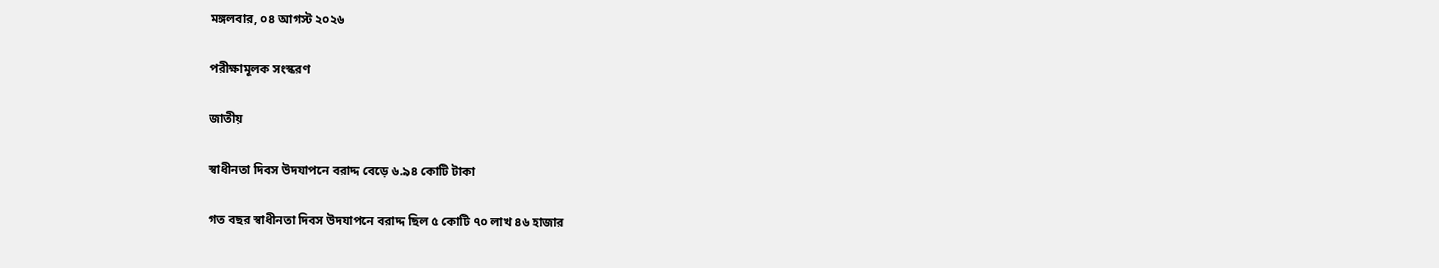মঙ্গলবার, ০৪ আগস্ট ২০২৬

পরীক্ষামূলক সংস্করণ

জাতীয়

স্বাধীনতা দিবস উদযাপনে বরাদ্দ বেড়ে ৬.৯৪ কোটি টাকা

গত বছর স্বাধীনতা দিবস উদযাপনে বরাদ্দ ছিল ৫ কোটি ৭০ লাখ ৪৬ হাজার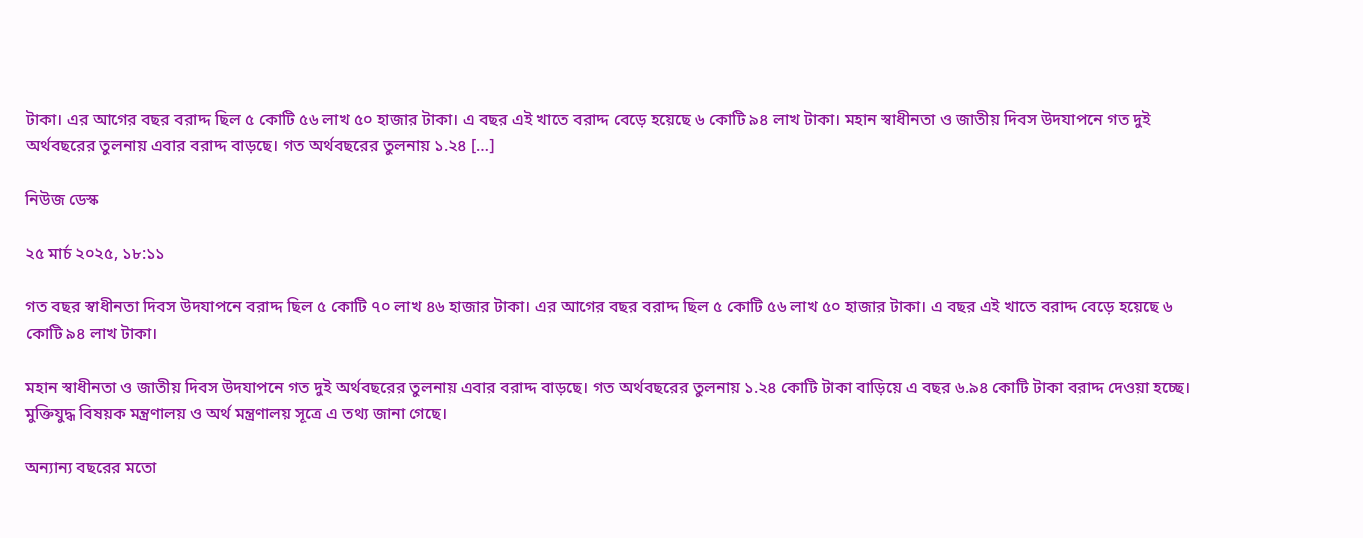টাকা। এর আগের বছর বরাদ্দ ছিল ৫ কোটি ৫৬ লাখ ৫০ হাজার টাকা। এ বছর এই খাতে বরাদ্দ বেড়ে হয়েছে ৬ কোটি ৯৪ লাখ টাকা। মহান স্বাধীনতা ও জাতীয় দিবস উদযাপনে গত দুই অর্থবছরের তুলনায় এবার বরাদ্দ বাড়ছে। গত অর্থবছরের তুলনায় ১.২৪ […]

নিউজ ডেস্ক

২৫ মার্চ ২০২৫, ১৮:১১

গত বছর স্বাধীনতা দিবস উদযাপনে বরাদ্দ ছিল ৫ কোটি ৭০ লাখ ৪৬ হাজার টাকা। এর আগের বছর বরাদ্দ ছিল ৫ কোটি ৫৬ লাখ ৫০ হাজার টাকা। এ বছর এই খাতে বরাদ্দ বেড়ে হয়েছে ৬ কোটি ৯৪ লাখ টাকা।

মহান স্বাধীনতা ও জাতীয় দিবস উদযাপনে গত দুই অর্থবছরের তুলনায় এবার বরাদ্দ বাড়ছে। গত অর্থবছরের তুলনায় ১.২৪ কোটি টাকা বাড়িয়ে এ বছর ৬.৯৪ কোটি টাকা বরাদ্দ দেওয়া হচ্ছে। মুক্তিযুদ্ধ বিষয়ক মন্ত্রণালয় ও অর্থ মন্ত্রণালয় সূত্রে এ তথ্য জানা গেছে।

অন্যান্য বছরের মতো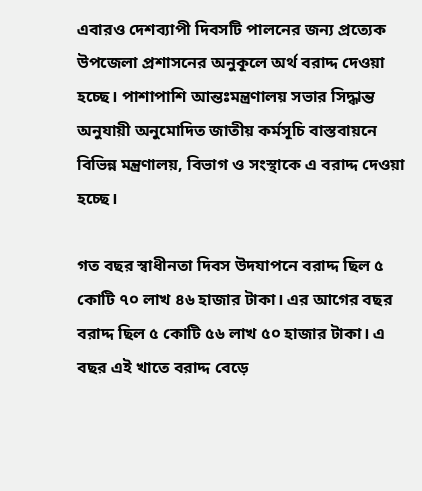এবারও দেশব্যাপী দিবসটি পালনের জন্য প্রত্যেক উপজেলা প্রশাসনের অনুকূলে অর্থ বরাদ্দ দেওয়া হচ্ছে। পাশাপাশি আন্তঃমন্ত্রণালয় সভার সিদ্ধান্ত অনুযায়ী অনুমোদিত জাতীয় কর্মসূচি বাস্তবায়নে বিভিন্ন মন্ত্রণালয়, বিভাগ ও সংস্থাকে এ বরাদ্দ দেওয়া হচ্ছে।

গত বছর স্বাধীনতা দিবস উদযাপনে বরাদ্দ ছিল ৫ কোটি ৭০ লাখ ৪৬ হাজার টাকা। এর আগের বছর বরাদ্দ ছিল ৫ কোটি ৫৬ লাখ ৫০ হাজার টাকা। এ বছর এই খাতে বরাদ্দ বেড়ে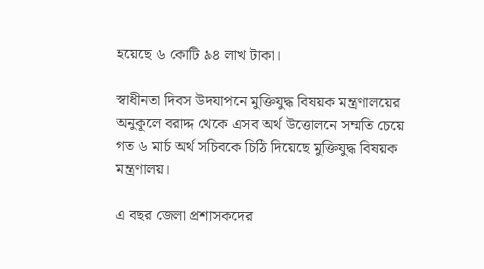হয়েছে ৬ কোটি ৯৪ লাখ টাকা।

স্বাধীনতা দিবস উদযাপনে মুক্তিযুদ্ধ বিষয়ক মন্ত্রণালয়ের অনুকূলে বরাদ্দ থেকে এসব অর্থ উত্তোলনে সম্মতি চেয়ে গত ৬ মার্চ অর্থ সচিবকে চিঠি দিয়েছে মুক্তিযুদ্ধ বিষয়ক মন্ত্রণালয়।

এ বছর জেলা প্রশাসকদের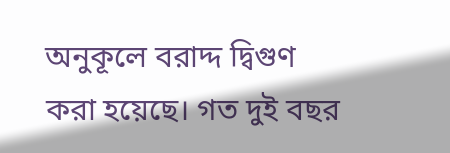অনুকূলে বরাদ্দ দ্বিগুণ করা হয়েছে। গত দুই বছর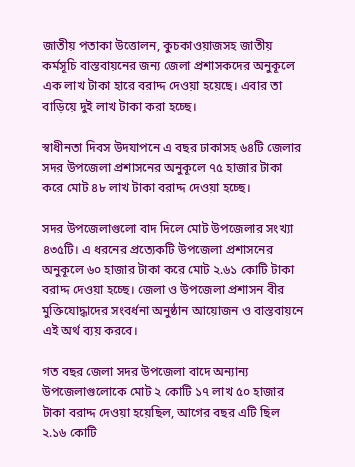জাতীয় পতাকা উত্তোলন, কুচকাওয়াজসহ জাতীয় কর্মসূচি বাস্তবায়নের জন্য জেলা প্রশাসকদের অনুকূলে এক লাখ টাকা হারে বরাদ্দ দেওয়া হয়েছে। এবার তা বাড়িয়ে দুই লাখ টাকা করা হচ্ছে।

স্বাধীনতা দিবস উদযাপনে এ বছর ঢাকাসহ ৬৪টি জেলার সদর উপজেলা প্রশাসনের অনুকূলে ৭৫ হাজার টাকা করে মোট ৪৮ লাখ টাকা বরাদ্দ দেওয়া হচ্ছে।

সদর উপজেলাগুলো বাদ দিলে মোট উপজেলার সংখ্যা ৪৩৫টি। এ ধরনের প্রত্যেকটি উপজেলা প্রশাসনের অনুকূলে ৬০ হাজার টাকা করে মোট ২.৬১ কোটি টাকা বরাদ্দ দেওয়া হচ্ছে। জেলা ও উপজেলা প্রশাসন বীর মুক্তিযোদ্ধাদের সংবর্ধনা অনুষ্ঠান আয়োজন ও বাস্তবায়নে এই অর্থ ব্যয় করবে।

গত বছর জেলা সদর উপজেলা বাদে অন্যান্য উপজেলাগুলোকে মোট ২ কোটি ১৭ লাখ ৫০ হাজার টাকা বরাদ্দ দেওয়া হয়েছিল, আগের বছর এটি ছিল ২.১৬ কোটি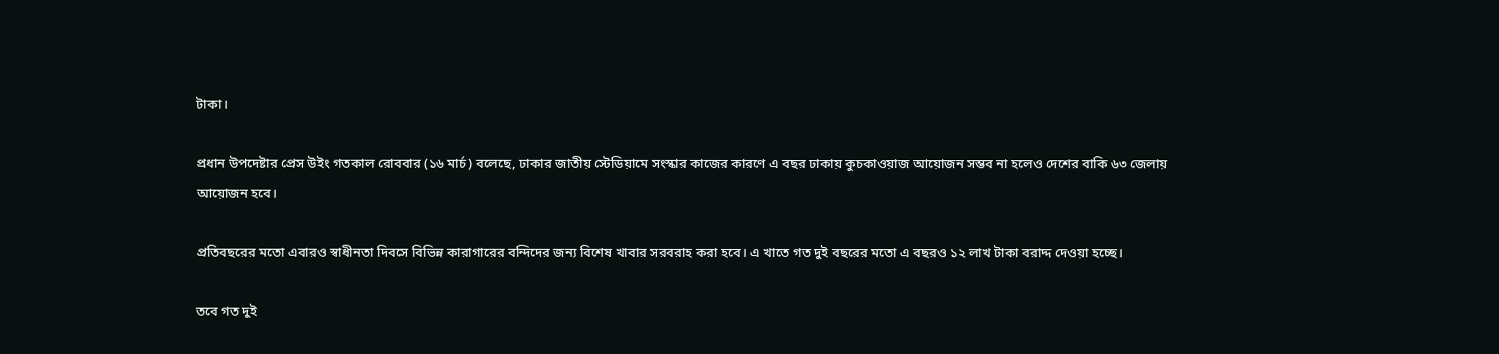টাকা।

প্রধান উপদেষ্টার প্রেস উইং গতকাল রোববার (১৬ মার্চ) বলেছে, ঢাকার জাতীয় স্টেডিয়ামে সংস্কার কাজের কারণে এ বছর ঢাকায় কুচকাওয়াজ আয়োজন সম্ভব না হলেও দেশের বাকি ৬৩ জেলায় আয়োজন হবে।

প্রতিবছরের মতো এবারও স্বাধীনতা দিবসে বিভিন্ন কারাগারের বন্দিদের জন্য বিশেষ খাবার সরবরাহ করা হবে। এ খাতে গত দুই বছরের মতো এ বছরও ১২ লাখ টাকা বরাদ্দ দেওয়া হচ্ছে।

তবে গত দুই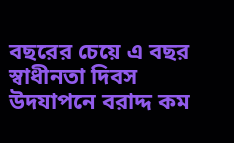বছরের চেয়ে এ বছর স্বাধীনতা দিবস উদযাপনে বরাদ্দ কম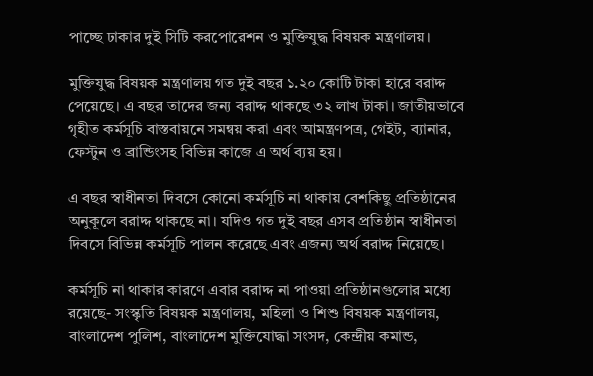পাচ্ছে ঢাকার দুই সিটি করপোরেশন ও মুক্তিযুদ্ধ বিষয়ক মন্ত্রণালয়।

মুক্তিযুদ্ধ বিষয়ক মন্ত্রণালয় গত দুই বছর ১.২০ কোটি টাকা হারে বরাদ্দ পেয়েছে। এ বছর তাদের জন্য বরাদ্দ থাকছে ৩২ লাখ টাকা। জাতীয়ভাবে গৃহীত কর্মসূচি বাস্তবায়নে সমন্বয় করা এবং আমন্ত্রণপত্র, গেইট, ব্যানার, ফেস্টুন ও ব্রান্ডিংসহ বিভিন্ন কাজে এ অর্থ ব্যয় হয়।

এ বছর স্বাধীনতা দিবসে কোনো কর্মসূচি না থাকায় বেশকিছু প্রতিষ্ঠানের অনুকূলে বরাদ্দ থাকছে না। যদিও গত দুই বছর এসব প্রতিষ্ঠান স্বাধীনতা দিবসে বিভিন্ন কর্মসূচি পালন করেছে এবং এজন্য অর্থ বরাদ্দ নিয়েছে।

কর্মসূচি না থাকার কারণে এবার বরাদ্দ না পাওয়া প্রতিষ্ঠানগুলোর মধ্যে রয়েছে- সংস্কৃতি বিষয়ক মন্ত্রণালয়, মহিলা ও শিশু বিষয়ক মন্ত্রণালয়, বাংলাদেশ পুলিশ, বাংলাদেশ মুক্তিযোদ্ধা সংসদ, কেন্দ্রীয় কমান্ড,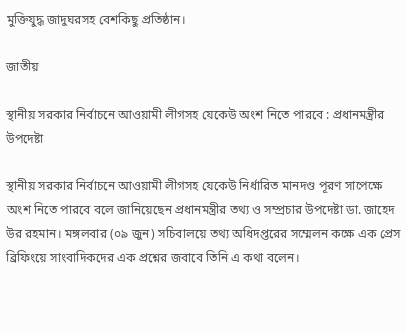মুক্তিযুদ্ধ জাদুঘরসহ বেশকিছু প্রতিষ্ঠান।

জাতীয়

স্থানীয় সরকার নির্বাচনে আওয়ামী লীগসহ যেকেউ অংশ নিতে পারবে : প্রধানমন্ত্রীর উপদেষ্টা

স্থানীয় সরকার নির্বাচনে আওয়ামী লীগসহ যেকেউ নির্ধারিত মানদণ্ড পূরণ সাপেক্ষে অংশ নিতে পারবে বলে জানিয়েছেন প্রধানমন্ত্রীর তথ্য ও সম্প্রচার উপদেষ্টা ডা. জাহেদ উর রহমান। মঙ্গলবার (০৯ জুন) সচিবালয়ে তথ্য অধিদপ্তরের সম্মেলন কক্ষে এক প্রেস ব্রিফিংয়ে সাংবাদিকদের এক প্রশ্নের জবাবে তিনি এ কথা বলেন।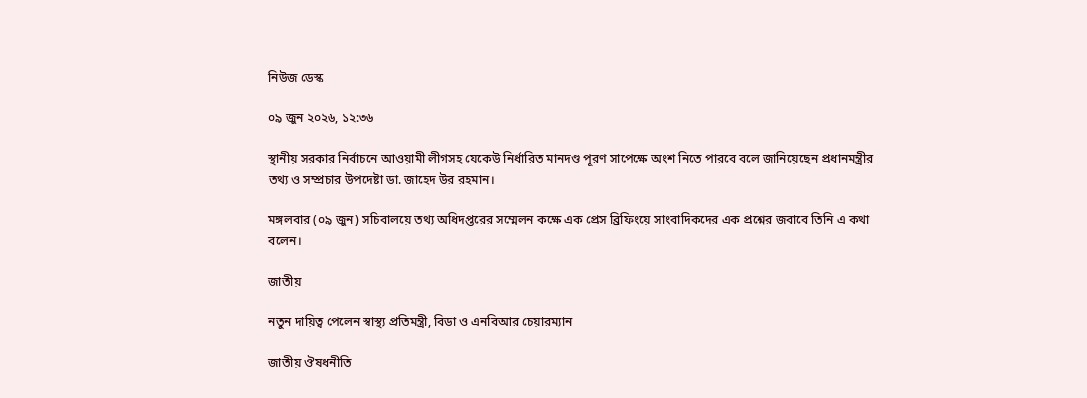নিউজ ডেস্ক

০৯ জুন ২০২৬, ১২:৩৬

স্থানীয় সরকার নির্বাচনে আওয়ামী লীগসহ যেকেউ নির্ধারিত মানদণ্ড পূরণ সাপেক্ষে অংশ নিতে পারবে বলে জানিয়েছেন প্রধানমন্ত্রীর তথ্য ও সম্প্রচার উপদেষ্টা ডা. জাহেদ উর রহমান।

মঙ্গলবার (০৯ জুন) সচিবালয়ে তথ্য অধিদপ্তরের সম্মেলন কক্ষে এক প্রেস ব্রিফিংয়ে সাংবাদিকদের এক প্রশ্নের জবাবে তিনি এ কথা বলেন।

জাতীয়

নতুন দায়িত্ব পেলেন স্বাস্থ্য প্রতিমন্ত্রী, বিডা ও এনবিআর চেয়ারম্যান

জাতীয় ঔষধনীতি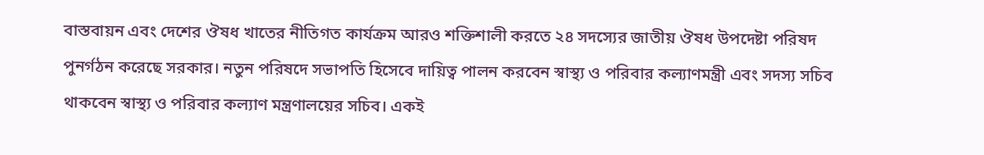বাস্তবায়ন এবং দেশের ঔষধ খাতের নীতিগত কার্যক্রম আরও শক্তিশালী করতে ২৪ সদস্যের জাতীয় ঔষধ উপদেষ্টা পরিষদ পুনর্গঠন করেছে সরকার। নতুন পরিষদে সভাপতি হিসেবে দায়িত্ব পালন করবেন স্বাস্থ্য ও পরিবার কল্যাণমন্ত্রী এবং সদস্য সচিব থাকবেন স্বাস্থ্য ও পরিবার কল্যাণ মন্ত্রণালয়ের সচিব। একই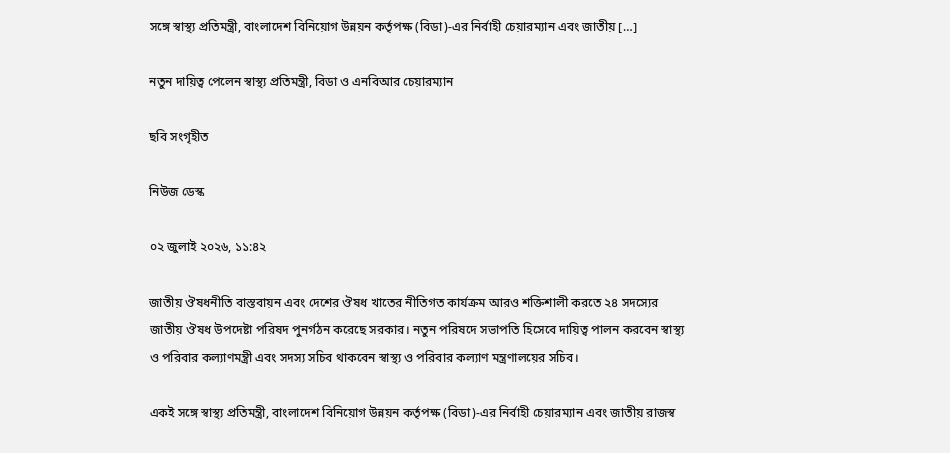সঙ্গে স্বাস্থ্য প্রতিমন্ত্রী, বাংলাদেশ বিনিয়োগ উন্নয়ন কর্তৃপক্ষ (বিডা)-এর নির্বাহী চেয়ারম্যান এবং জাতীয় […]

নতুন দায়িত্ব পেলেন স্বাস্থ্য প্রতিমন্ত্রী, বিডা ও এনবিআর চেয়ারম্যান

ছবি সংগৃহীত

নিউজ ডেস্ক

০২ জুলাই ২০২৬, ১১:৪২

জাতীয় ঔষধনীতি বাস্তবায়ন এবং দেশের ঔষধ খাতের নীতিগত কার্যক্রম আরও শক্তিশালী করতে ২৪ সদস্যের জাতীয় ঔষধ উপদেষ্টা পরিষদ পুনর্গঠন করেছে সরকার। নতুন পরিষদে সভাপতি হিসেবে দায়িত্ব পালন করবেন স্বাস্থ্য ও পরিবার কল্যাণমন্ত্রী এবং সদস্য সচিব থাকবেন স্বাস্থ্য ও পরিবার কল্যাণ মন্ত্রণালয়ের সচিব।

একই সঙ্গে স্বাস্থ্য প্রতিমন্ত্রী, বাংলাদেশ বিনিয়োগ উন্নয়ন কর্তৃপক্ষ (বিডা)-এর নির্বাহী চেয়ারম্যান এবং জাতীয় রাজস্ব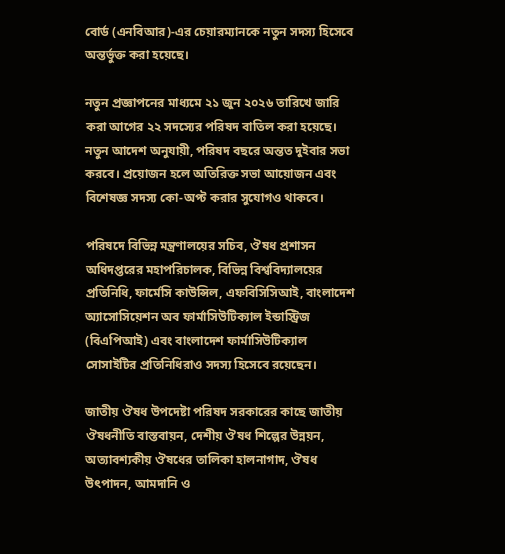বোর্ড (এনবিআর)-এর চেয়ারম্যানকে নতুন সদস্য হিসেবে অন্তর্ভুক্ত করা হয়েছে।

নতুন প্রজ্ঞাপনের মাধ্যমে ২১ জুন ২০২৬ তারিখে জারি করা আগের ২২ সদস্যের পরিষদ বাতিল করা হয়েছে। নতুন আদেশ অনুযায়ী, পরিষদ বছরে অন্তত দুইবার সভা করবে। প্রয়োজন হলে অতিরিক্ত সভা আয়োজন এবং বিশেষজ্ঞ সদস্য কো-অপ্ট করার সুযোগও থাকবে।

পরিষদে বিভিন্ন মন্ত্রণালয়ের সচিব, ঔষধ প্রশাসন অধিদপ্তরের মহাপরিচালক, বিভিন্ন বিশ্ববিদ্যালয়ের প্রতিনিধি, ফার্মেসি কাউন্সিল, এফবিসিসিআই, বাংলাদেশ অ্যাসোসিয়েশন অব ফার্মাসিউটিক্যাল ইন্ডাস্ট্রিজ (বিএপিআই) এবং বাংলাদেশ ফার্মাসিউটিক্যাল সোসাইটির প্রতিনিধিরাও সদস্য হিসেবে রয়েছেন।

জাতীয় ঔষধ উপদেষ্টা পরিষদ সরকারের কাছে জাতীয় ঔষধনীতি বাস্তবায়ন, দেশীয় ঔষধ শিল্পের উন্নয়ন, অত্যাবশ্যকীয় ঔষধের তালিকা হালনাগাদ, ঔষধ উৎপাদন, আমদানি ও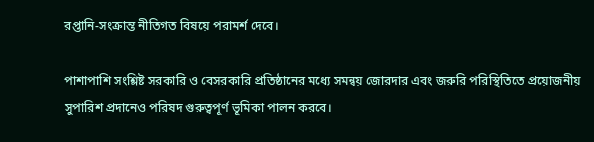রপ্তানি-সংক্রান্ত নীতিগত বিষয়ে পরামর্শ দেবে।

পাশাপাশি সংশ্লিষ্ট সরকারি ও বেসরকারি প্রতিষ্ঠানের মধ্যে সমন্বয় জোরদার এবং জরুরি পরিস্থিতিতে প্রয়োজনীয় সুপারিশ প্রদানেও পরিষদ গুরুত্বপূর্ণ ভূমিকা পালন করবে।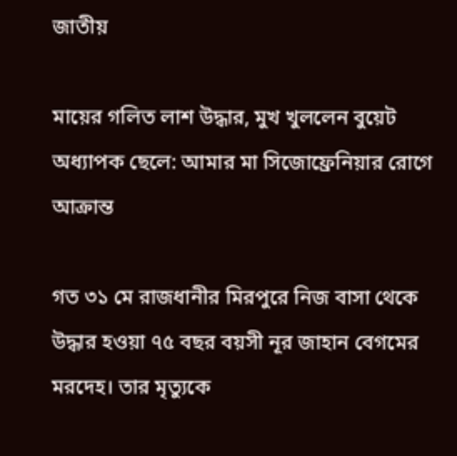জাতীয়

মায়ের গলিত লাশ উদ্ধার, মুখ খুললেন বুয়েট অধ্যাপক ছেলে: আমার মা সিজোফ্রেনিয়ার রোগে আক্রান্ত

গত ৩১ মে রাজধানীর মিরপুরে নিজ বাসা থেকে উদ্ধার হওয়া ৭৫ বছর বয়সী নূর জাহান বেগমের মরদেহ। তার মৃত্যুকে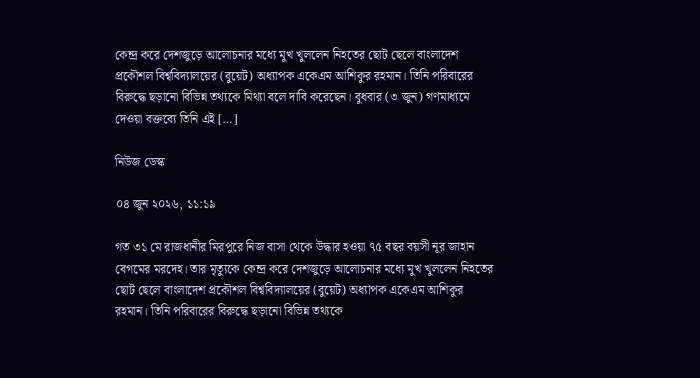কেন্দ্র করে দেশজুড়ে আলোচনার মধ্যে মুখ খুললেন নিহতের ছোট ছেলে বাংলাদেশ প্রকৌশল বিশ্ববিদ্যালয়ের (বুয়েট) অধ্যাপক একেএম আশিকুর রহমান। তিনি পরিবারের বিরুদ্ধে ছড়ানো বিভিন্ন তথ্যকে মিথ্যা বলে দাবি করেছেন। বুধবার (৩ জুন) গণমাধ্যমে দেওয়া বক্তব্যে তিনি এই […]

নিউজ ডেস্ক

০৪ জুন ২০২৬, ১১:১৯

গত ৩১ মে রাজধানীর মিরপুরে নিজ বাসা থেকে উদ্ধার হওয়া ৭৫ বছর বয়সী নূর জাহান বেগমের মরদেহ। তার মৃত্যুকে কেন্দ্র করে দেশজুড়ে আলোচনার মধ্যে মুখ খুললেন নিহতের ছোট ছেলে বাংলাদেশ প্রকৌশল বিশ্ববিদ্যালয়ের (বুয়েট) অধ্যাপক একেএম আশিকুর রহমান। তিনি পরিবারের বিরুদ্ধে ছড়ানো বিভিন্ন তথ্যকে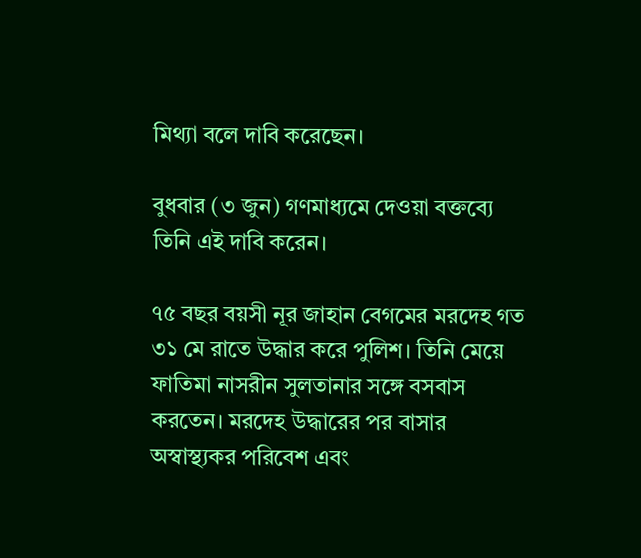মিথ্যা বলে দাবি করেছেন।

বুধবার (৩ জুন) গণমাধ্যমে দেওয়া বক্তব্যে তিনি এই দাবি করেন।

৭৫ বছর বয়সী নূর জাহান বেগমের মরদেহ গত ৩১ মে রাতে উদ্ধার করে পুলিশ। তিনি মেয়ে ফাতিমা নাসরীন সুলতানার সঙ্গে বসবাস করতেন। মরদেহ উদ্ধারের পর বাসার অস্বাস্থ্যকর পরিবেশ এবং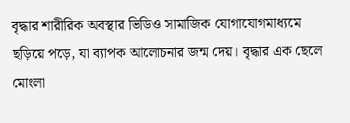বৃদ্ধার শারীরিক অবস্থার ভিডিও সামাজিক যোগাযোগমাধ্যমে ছড়িয়ে পড়ে, যা ব্যাপক আলোচনার জন্ম দেয়। বৃদ্ধার এক ছেলে মোংলা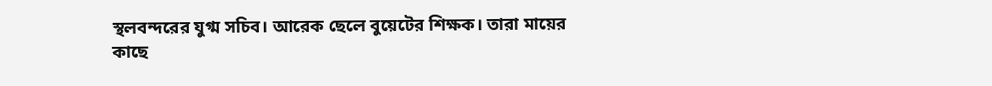স্থলবন্দরের যুগ্ম সচিব। আরেক ছেলে বুয়েটের শিক্ষক। তারা মায়ের কাছে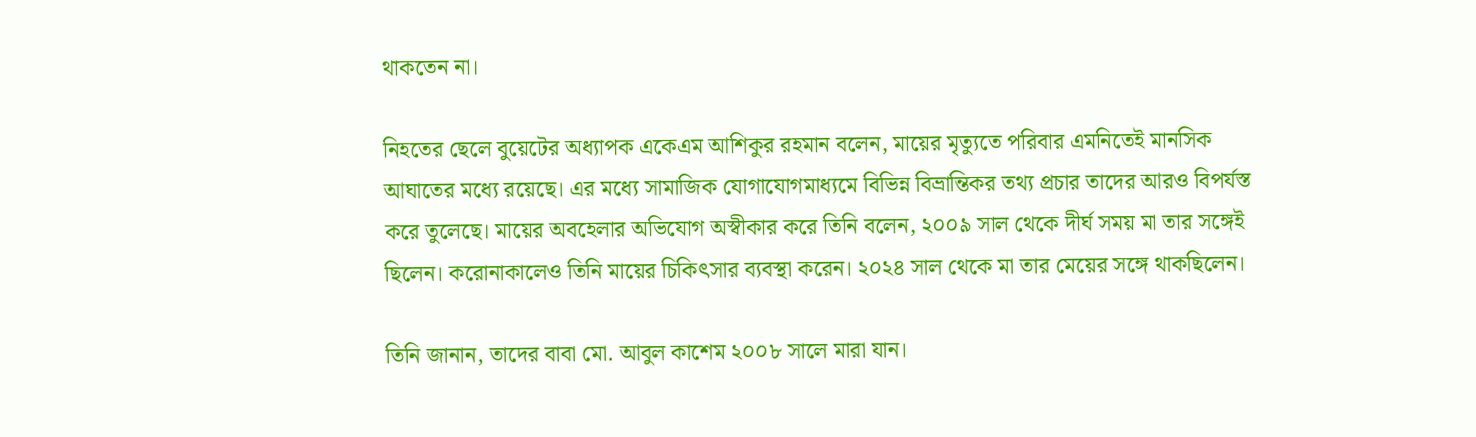থাকতেন না।

নিহতের ছেলে বুয়েটের অধ্যাপক একেএম আশিকুর রহমান বলেন, মায়ের মৃত্যুতে পরিবার এমনিতেই মানসিক আঘাতের মধ্যে রয়েছে। এর মধ্যে সামাজিক যোগাযোগমাধ্যমে বিভিন্ন বিভ্রান্তিকর তথ্য প্রচার তাদের আরও বিপর্যস্ত করে তুলেছে। মায়ের অবহেলার অভিযোগ অস্বীকার করে তিনি বলেন, ২০০৯ সাল থেকে দীর্ঘ সময় মা তার সঙ্গেই ছিলেন। করোনাকালেও তিনি মায়ের চিকিৎসার ব্যবস্থা করেন। ২০২৪ সাল থেকে মা তার মেয়ের সঙ্গে থাকছিলেন।

তিনি জানান, তাদের বাবা মো. আবুল কাশেম ২০০৮ সালে মারা যান।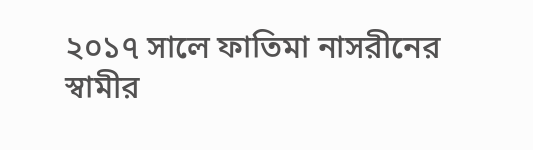২০১৭ সালে ফাতিমা নাসরীনের স্বামীর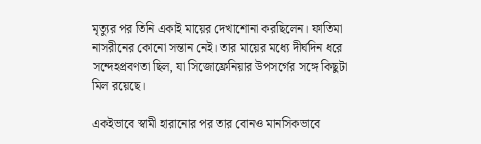মৃত্যুর পর তিনি একাই মায়ের দেখাশোনা করছিলেন। ফাতিমা নাসরীনের কোনো সন্তান নেই। তার মায়ের মধ্যে দীর্ঘদিন ধরে সন্দেহপ্রবণতা ছিল, যা সিজোফ্রেনিয়ার উপসর্গের সঙ্গে কিছুটা মিল রয়েছে।

একইভাবে স্বামী হারানোর পর তার বোনও মানসিকভাবে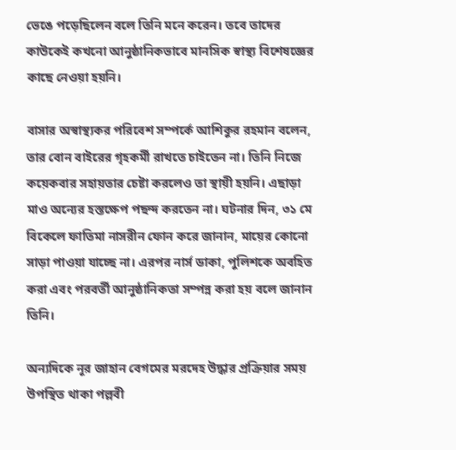ভেঙে পড়েছিলেন বলে তিনি মনে করেন। তবে তাদের কাউকেই কখনো আনুষ্ঠানিকভাবে মানসিক স্বাস্থ্য বিশেষজ্ঞের কাছে নেওয়া হয়নি।

বাসার অস্বাস্থ্যকর পরিবেশ সম্পর্কে আশিকুর রহমান বলেন, তার বোন বাইরের গৃহকর্মী রাখতে চাইতেন না। তিনি নিজে কয়েকবার সহায়তার চেষ্টা করলেও তা স্থায়ী হয়নি। এছাড়া মাও অন্যের হস্তক্ষেপ পছন্দ করতেন না। ঘটনার দিন, ৩১ মে বিকেলে ফাতিমা নাসরীন ফোন করে জানান, মায়ের কোনো সাড়া পাওয়া যাচ্ছে না। এরপর নার্স ডাকা, পুলিশকে অবহিত করা এবং পরবর্তী আনুষ্ঠানিকতা সম্পন্ন করা হয় বলে জানান তিনি।

অন্যদিকে নূর জাহান বেগমের মরদেহ উদ্ধার প্রক্রিয়ার সময় উপস্থিত থাকা পল্লবী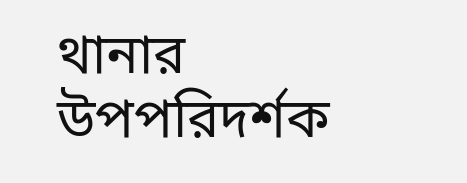থানার উপপরিদর্শক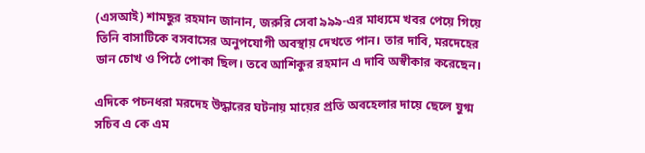(এসআই) শামছুর রহমান জানান, জরুরি সেবা ৯৯৯-এর মাধ্যমে খবর পেয়ে গিয়ে তিনি বাসাটিকে বসবাসের অনুপযোগী অবস্থায় দেখতে পান। তার দাবি, মরদেহের ডান চোখ ও পিঠে পোকা ছিল। তবে আশিকুর রহমান এ দাবি অস্বীকার করেছেন।

এদিকে পচনধরা মরদেহ উদ্ধারের ঘটনায় মায়ের প্রতি অবহেলার দায়ে ছেলে যুগ্ম সচিব এ কে এম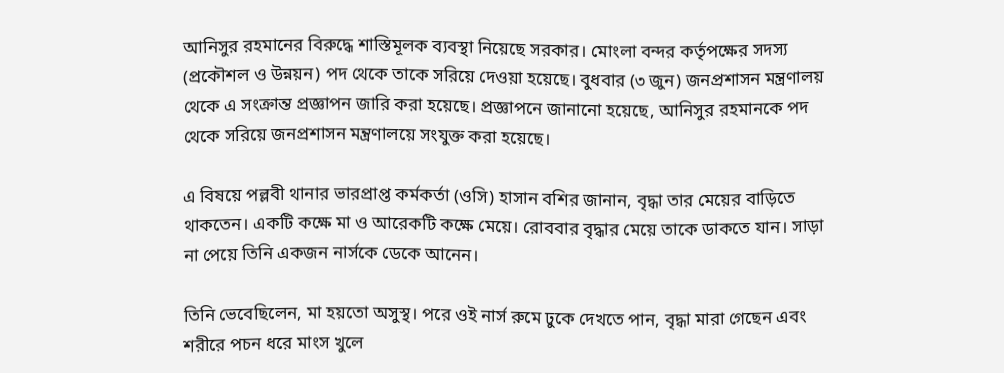আনিসুর রহমানের বিরুদ্ধে শাস্তিমূলক ব্যবস্থা নিয়েছে সরকার। মোংলা বন্দর কর্তৃপক্ষের সদস্য (প্রকৌশল ও উন্নয়ন) পদ থেকে তাকে সরিয়ে দেওয়া হয়েছে। বুধবার (৩ জুন) জনপ্রশাসন মন্ত্রণালয় থেকে এ সংক্রান্ত প্রজ্ঞাপন জারি করা হয়েছে। প্রজ্ঞাপনে জানানো হয়েছে, আনিসুর রহমানকে পদ থেকে সরিয়ে জনপ্রশাসন মন্ত্রণালয়ে সংযুক্ত করা হয়েছে।

এ বিষয়ে পল্লবী থানার ভারপ্রাপ্ত কর্মকর্তা (ওসি) হাসান বশির জানান, বৃদ্ধা তার মেয়ের বাড়িতে থাকতেন। একটি কক্ষে মা ও আরেকটি কক্ষে মেয়ে। রোববার বৃদ্ধার মেয়ে তাকে ডাকতে যান। সাড়া না পেয়ে তিনি একজন নার্সকে ডেকে আনেন।

তিনি ভেবেছিলেন, মা হয়তো অসুস্থ। পরে ওই নার্স রুমে ঢুকে দেখতে পান, বৃদ্ধা মারা গেছেন এবং শরীরে পচন ধরে মাংস খুলে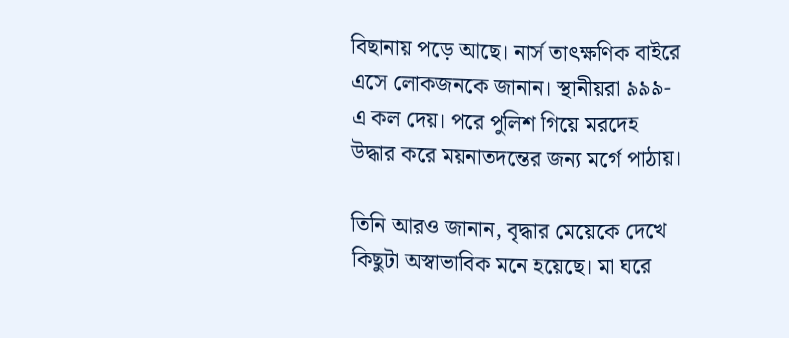বিছানায় পড়ে আছে। নার্স তাৎক্ষণিক বাইরে এসে লোকজনকে জানান। স্থানীয়রা ৯৯৯-এ কল দেয়। পরে পুলিশ গিয়ে মরদেহ উদ্ধার করে ময়নাতদন্তের জন্য মর্গে পাঠায়।

তিনি আরও জানান, বৃদ্ধার মেয়েকে দেখে কিছুটা অস্বাভাবিক মনে হয়েছে। মা ঘরে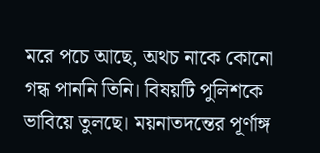মরে পচে আছে, অথচ নাকে কোনো গন্ধ পাননি তিনি। বিষয়টি পুলিশকে ভাবিয়ে তুলছে। ময়নাতদন্তের পূর্ণাঙ্গ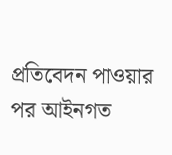প্রতিবেদন পাওয়ার পর আইনগত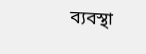ব্যবস্থা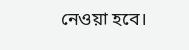নেওয়া হবে।